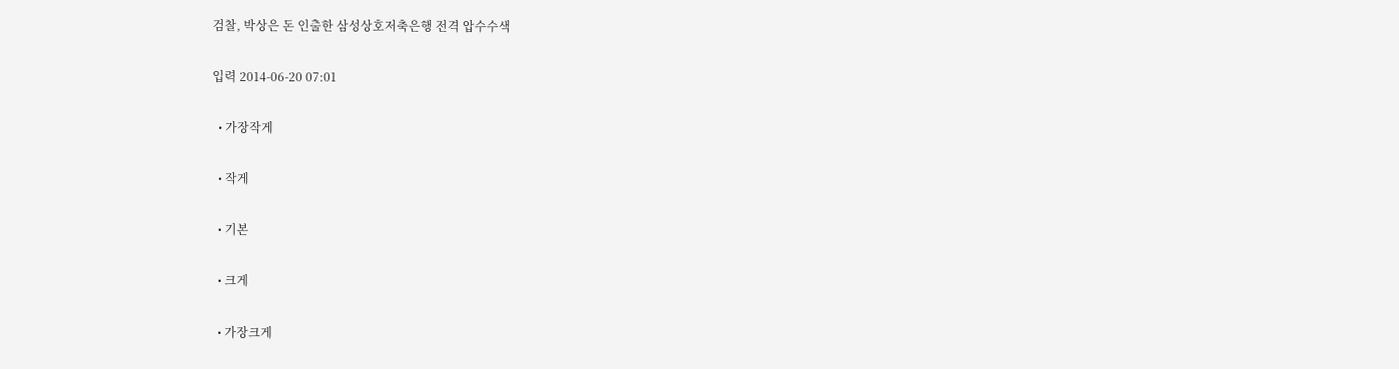검찰, 박상은 돈 인출한 삼성상호저축은행 전격 압수수색

입력 2014-06-20 07:01

  • 가장작게

  • 작게

  • 기본

  • 크게

  • 가장크게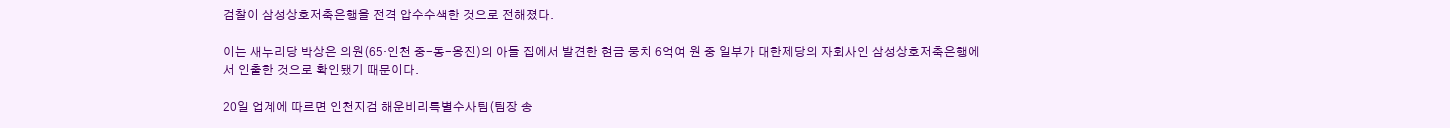검찰이 삼성상호저축은행을 전격 압수수색한 것으로 전해졌다.

이는 새누리당 박상은 의원(65·인천 중-동-옹진)의 아들 집에서 발견한 현금 뭉치 6억여 원 중 일부가 대한제당의 자회사인 삼성상호저축은행에서 인출한 것으로 확인됐기 때문이다.

20일 업계에 따르면 인천지검 해운비리특별수사팀(팀장 송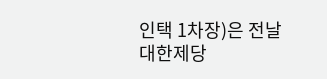인택 1차장)은 전날 대한제당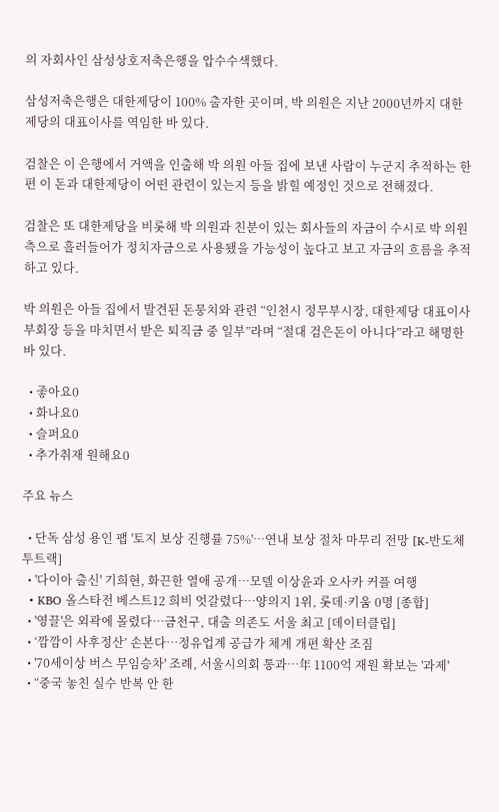의 자회사인 삼성상호저축은행을 압수수색했다.

삼성저축은행은 대한제당이 100% 출자한 곳이며, 박 의원은 지난 2000년까지 대한제당의 대표이사를 역임한 바 있다.

검찰은 이 은행에서 거액을 인출해 박 의원 아들 집에 보낸 사람이 누군지 추적하는 한편 이 돈과 대한제당이 어떤 관련이 있는지 등을 밝힐 예정인 것으로 전해졌다.

검찰은 또 대한제당을 비롯해 박 의원과 친분이 있는 회사들의 자금이 수시로 박 의원 측으로 흘러들어가 정치자금으로 사용됐을 가능성이 높다고 보고 자금의 흐름을 추적하고 있다.

박 의원은 아들 집에서 발견된 돈뭉치와 관련 “인천시 정무부시장, 대한제당 대표이사 부회장 등을 마치면서 받은 퇴직금 중 일부”라며 “절대 검은돈이 아니다”라고 해명한 바 있다.

  • 좋아요0
  • 화나요0
  • 슬퍼요0
  • 추가취재 원해요0

주요 뉴스

  • 단독 삼성 용인 팹 '토지 보상 진행률 75%'…연내 보상 절차 마무리 전망 [K-반도체 투트랙]
  • '다이아 출신' 기희현, 화끈한 열애 공개⋯모델 이상윤과 오사카 커플 여행
  • KBO 올스타전 베스트12 희비 엇갈렸다⋯양의지 1위, 롯데·키움 0명 [종합]
  • '영끌'은 외곽에 몰렸다…금천구, 대출 의존도 서울 최고 [데이터클립]
  • ‘깜깜이 사후정산’ 손본다…정유업계 공급가 체계 개편 확산 조짐
  • '70세이상 버스 무임승차' 조례, 서울시의회 통과…年 1100억 재원 확보는 '과제'
  • “중국 놓친 실수 반복 안 한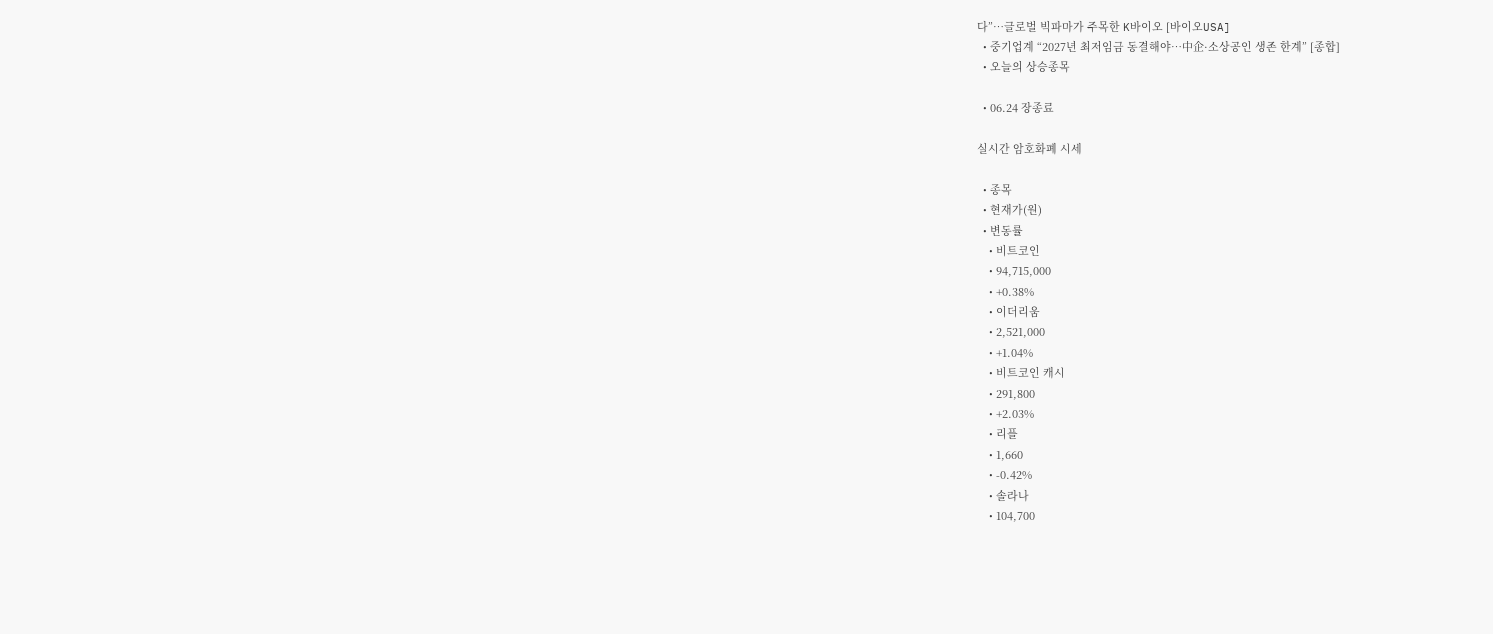다”…글로벌 빅파마가 주목한 K바이오 [바이오USA]
  • 중기업계 “2027년 최저임금 동결해야…中企·소상공인 생존 한계” [종합]
  • 오늘의 상승종목

  • 06.24 장종료

실시간 암호화폐 시세

  • 종목
  • 현재가(원)
  • 변동률
    • 비트코인
    • 94,715,000
    • +0.38%
    • 이더리움
    • 2,521,000
    • +1.04%
    • 비트코인 캐시
    • 291,800
    • +2.03%
    • 리플
    • 1,660
    • -0.42%
    • 솔라나
    • 104,700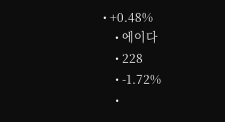• +0.48%
    • 에이다
    • 228
    • -1.72%
    •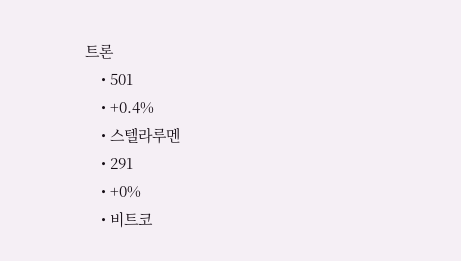트론
    • 501
    • +0.4%
    • 스텔라루멘
    • 291
    • +0%
    • 비트코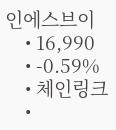인에스브이
    • 16,990
    • -0.59%
    • 체인링크
    •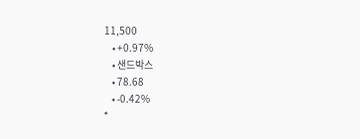11,500
    • +0.97%
    • 샌드박스
    • 78.68
    • -0.42%
*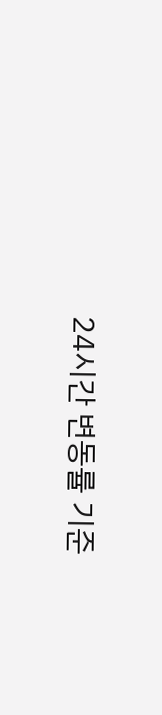24시간 변동률 기준